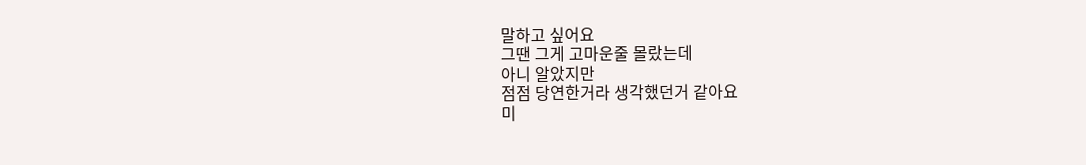말하고 싶어요
그땐 그게 고마운줄 몰랐는데
아니 알았지만
점점 당연한거라 생각했던거 같아요
미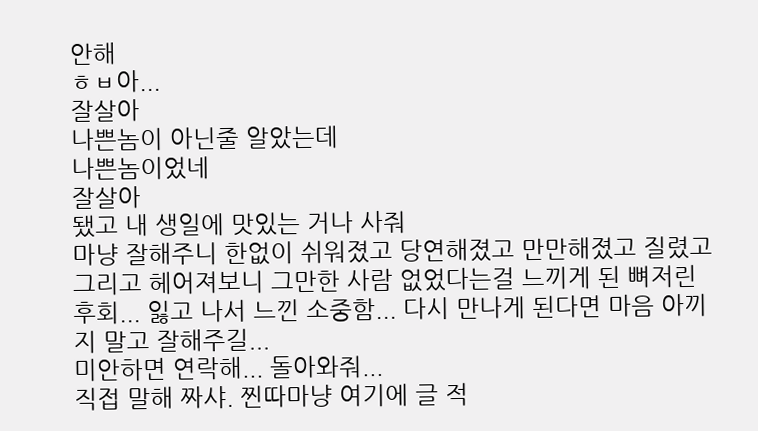안해
ㅎㅂ아...
잘살아
나쁜놈이 아닌줄 알았는데
나쁜놈이었네
잘살아
됐고 내 생일에 맛있는 거나 사줘
마냥 잘해주니 한없이 쉬워졌고 당연해졌고 만만해졌고 질렸고 그리고 헤어져보니 그만한 사람 없었다는걸 느끼게 된 뼈저린 후회... 잃고 나서 느낀 소중함... 다시 만나게 된다면 마음 아끼지 말고 잘해주길...
미안하면 연락해... 돌아와줘...
직접 말해 짜샤. 찐따마냥 여기에 글 적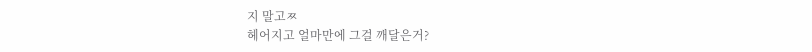지 말고ㅉ
헤어지고 얼마만에 그걸 깨달은거?